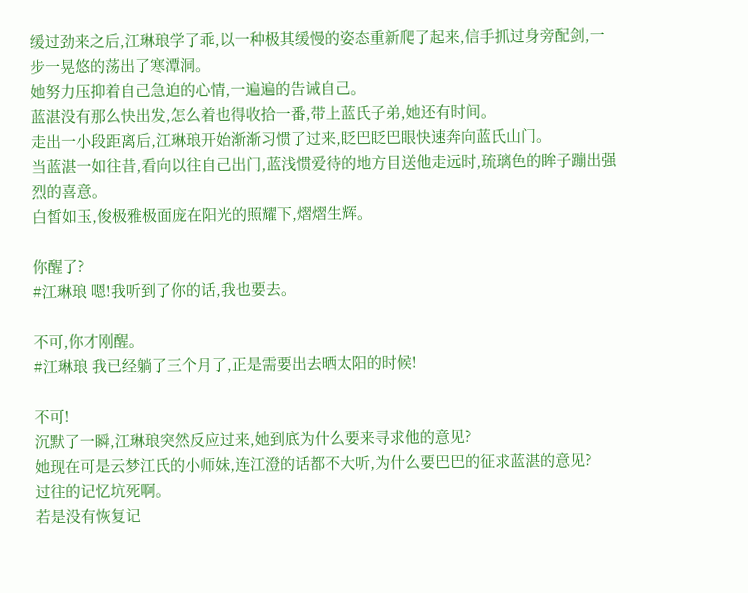缓过劲来之后,江琳琅学了乖,以一种极其缓慢的姿态重新爬了起来,信手抓过身旁配剑,一步一晃悠的荡出了寒潭洞。
她努力压抑着自己急迫的心情,一遍遍的告诫自己。
蓝湛没有那么快出发,怎么着也得收拾一番,带上蓝氏子弟,她还有时间。
走出一小段距离后,江琳琅开始渐渐习惯了过来,眨巴眨巴眼快速奔向蓝氏山门。
当蓝湛一如往昔,看向以往自己出门,蓝浅惯爱待的地方目送他走远时,琉璃色的眸子蹦出强烈的喜意。
白皙如玉,俊极雅极面庞在阳光的照耀下,熠熠生辉。

你醒了?
#江琳琅 嗯!我听到了你的话,我也要去。

不可,你才刚醒。
#江琳琅 我已经躺了三个月了,正是需要出去晒太阳的时候!

不可!
沉默了一瞬,江琳琅突然反应过来,她到底为什么要来寻求他的意见?
她现在可是云梦江氏的小师妹,连江澄的话都不大听,为什么要巴巴的征求蓝湛的意见?
过往的记忆坑死啊。
若是没有恢复记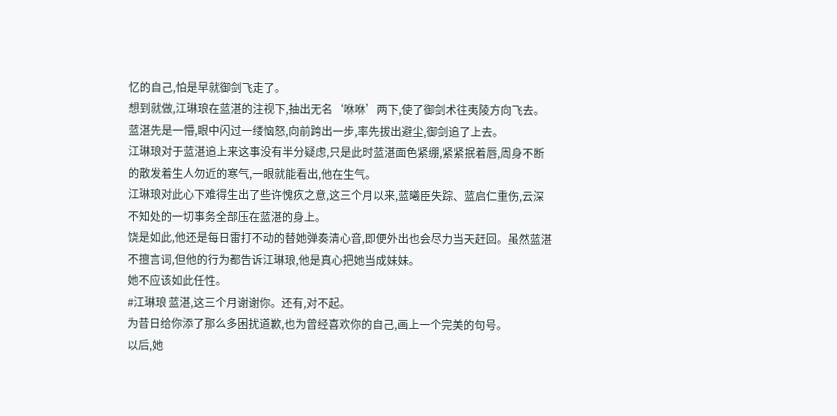忆的自己,怕是早就御剑飞走了。
想到就做,江琳琅在蓝湛的注视下,抽出无名‘咻咻’两下,使了御剑术往夷陵方向飞去。
蓝湛先是一懵,眼中闪过一缕恼怒,向前跨出一步,率先拔出避尘,御剑追了上去。
江琳琅对于蓝湛追上来这事没有半分疑虑,只是此时蓝湛面色紧绷,紧紧抿着唇,周身不断的散发着生人勿近的寒气,一眼就能看出,他在生气。
江琳琅对此心下难得生出了些许愧疚之意,这三个月以来,蓝曦臣失踪、蓝启仁重伤,云深不知处的一切事务全部压在蓝湛的身上。
饶是如此,他还是每日雷打不动的替她弹奏清心音,即便外出也会尽力当天赶回。虽然蓝湛不擅言词,但他的行为都告诉江琳琅,他是真心把她当成妹妹。
她不应该如此任性。
#江琳琅 蓝湛,这三个月谢谢你。还有,对不起。
为昔日给你添了那么多困扰道歉,也为曾经喜欢你的自己,画上一个完美的句号。
以后,她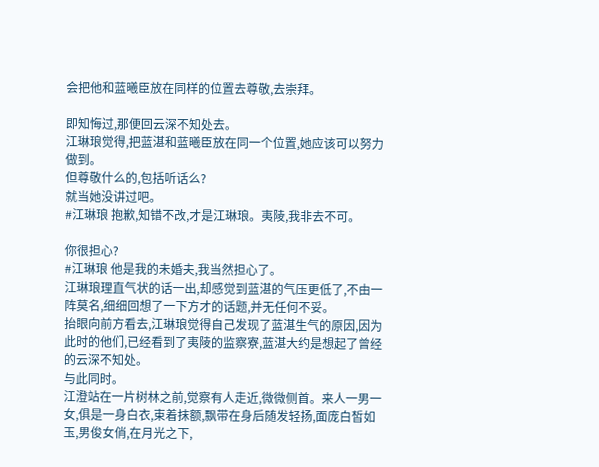会把他和蓝曦臣放在同样的位置去尊敬,去崇拜。

即知悔过,那便回云深不知处去。
江琳琅觉得,把蓝湛和蓝曦臣放在同一个位置,她应该可以努力做到。
但尊敬什么的,包括听话么?
就当她没讲过吧。
#江琳琅 抱歉,知错不改,才是江琳琅。夷陵,我非去不可。

你很担心?
#江琳琅 他是我的未婚夫,我当然担心了。
江琳琅理直气状的话一出,却感觉到蓝湛的气压更低了,不由一阵莫名,细细回想了一下方才的话题,并无任何不妥。
抬眼向前方看去,江琳琅觉得自己发现了蓝湛生气的原因,因为此时的他们,已经看到了夷陵的监察寮,蓝湛大约是想起了曾经的云深不知处。
与此同时。
江澄站在一片树林之前,觉察有人走近,微微侧首。来人一男一女,俱是一身白衣,束着抹额,飘带在身后随发轻扬,面庞白皙如玉,男俊女俏,在月光之下,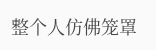整个人仿佛笼罩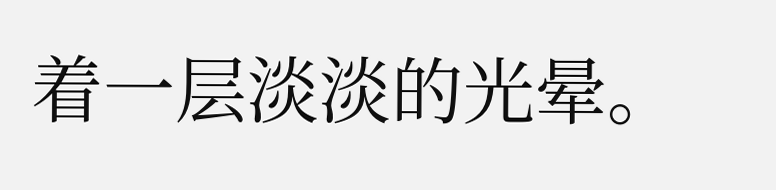着一层淡淡的光晕。